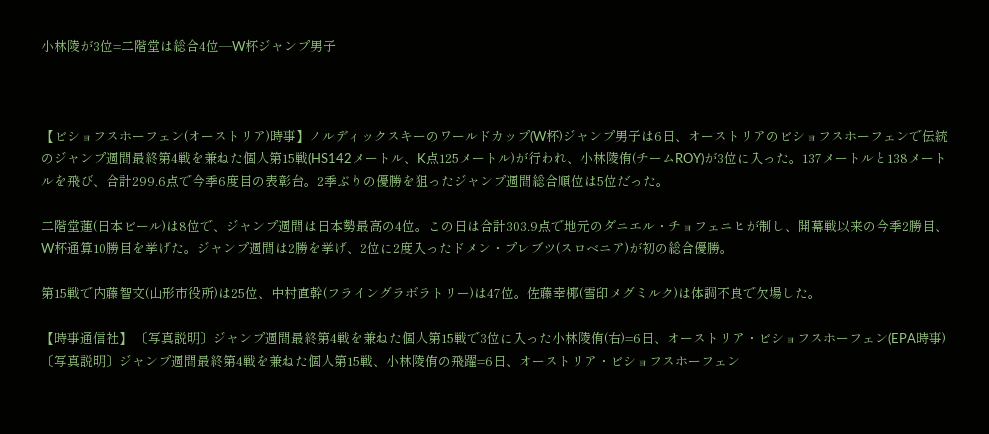小林陵が3位=二階堂は総合4位―W杯ジャンプ男子



【ビショフスホーフェン(オーストリア)時事】ノルディックスキーのワールドカップ(W杯)ジャンプ男子は6日、オーストリアのビショフスホーフェンで伝統のジャンプ週間最終第4戦を兼ねた個人第15戦(HS142メートル、K点125メートル)が行われ、小林陵侑(チームROY)が3位に入った。137メートルと138メートルを飛び、合計299.6点で今季6度目の表彰台。2季ぶりの優勝を狙ったジャンプ週間総合順位は5位だった。

二階堂蓮(日本ビール)は8位で、ジャンプ週間は日本勢最高の4位。この日は合計303.9点で地元のダニエル・チョフェニヒが制し、開幕戦以来の今季2勝目、W杯通算10勝目を挙げた。ジャンプ週間は2勝を挙げ、2位に2度入ったドメン・プレブツ(スロベニア)が初の総合優勝。

第15戦で内藤智文(山形市役所)は25位、中村直幹(フライングラボラトリー)は47位。佐藤幸椰(雪印メグミルク)は体調不良で欠場した。

【時事通信社】 〔写真説明〕ジャンプ週間最終第4戦を兼ねた個人第15戦で3位に入った小林陵侑(右)=6日、オーストリア・ビショフスホーフェン(EPA時事) 〔写真説明〕ジャンプ週間最終第4戦を兼ねた個人第15戦、小林陵侑の飛躍=6日、オーストリア・ビショフスホーフェン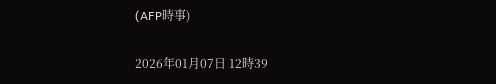(AFP時事)

2026年01月07日 12時39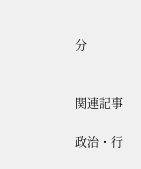分


関連記事

政治・行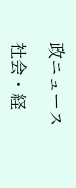政ニュース

社会・経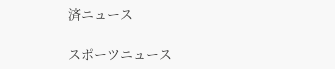済ニュース

スポーツニュース